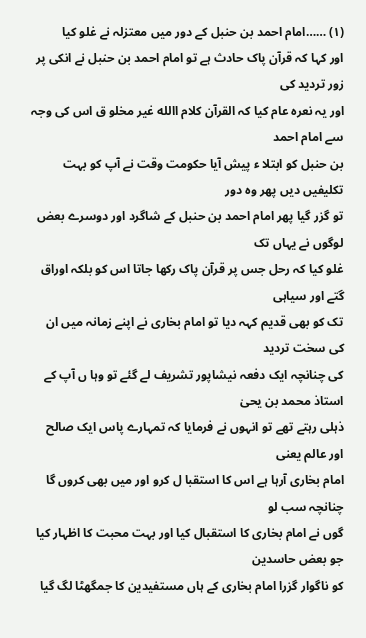(۱) ……امام احمد بن حنبل کے دور میں معتزلہ نے غلو کیا
اور کہا کہ قرآن پاک حادث ہے تو امام احمد بن حنبل نے انکی پر زور تردید کی
اور یہ نعرہ عام کیا کہ القرآن کلام االله غیر مخلو ق اس کی وجہ سے امام احمد
بن حنبل کو ابتلا ء پیش آیا حکومت وقت نے آپ کو بہت تکلیفیں دیں پھر وہ دور
تو گزر گیا پھر امام احمد بن حنبل کے شاگرد اور دوسرے بعض لوگوں نے یہاں تک
غلو کیا کہ رحل جس پر قرآن پاک رکھا جاتا اس کو بلکہ اوراق گتے اور سیاہی
تک کو بھی قدیم کہہ دیا تو امام بخاری نے اپنے زمانہ میں ان کی سخت تردید
کی چنانچہ ایک دفعہ نیشاپور تشریف لے گئے تو وہا ں آپ کے استاذ محمد بن یحیٰ
ذہلی رہتے تھے تو انہوں نے فرمایا کہ تمہارے پاس ایک صالح اور عالم یعنی
امام بخاری آرہا ہے اس کا استقبا ل کرو اور میں بھی کروں گا چنانچہ سب لو
گوں نے امام بخاری کا استقبال کیا اور بہت محبت کا اظہار کیا جو بعض حاسدین
کو ناگوار گزرا امام بخاری کے ہاں مستفیدین کا جمگھٹا لگ گیا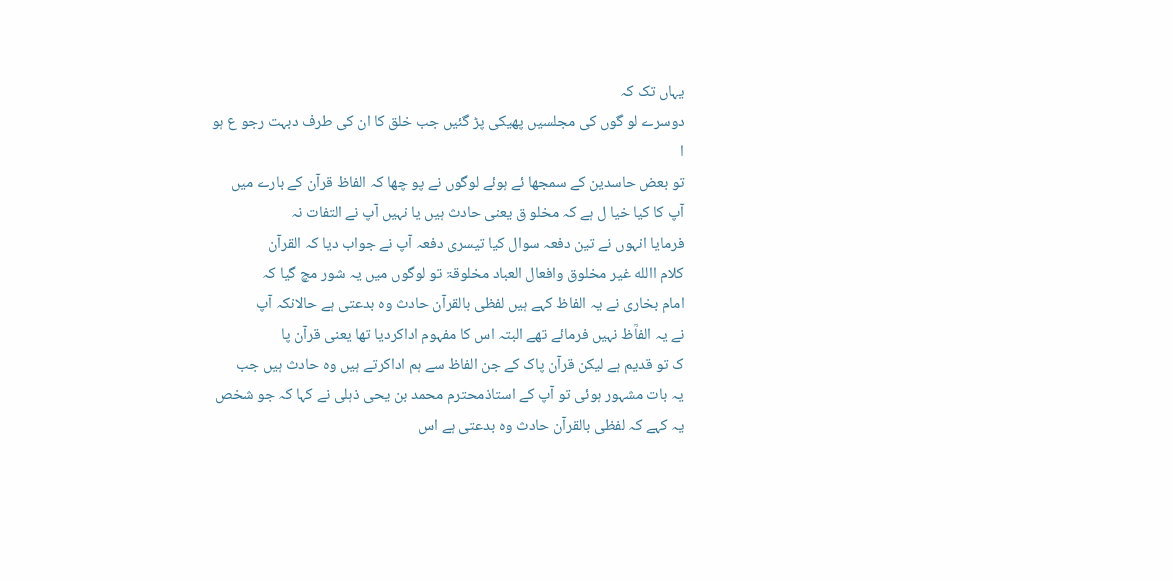یہاں تک کہ
دوسرے لو گوں کی مجلسیں پھیکی پڑ گئیں جب خلق کا ان کی طرف دبہت رجو ع ہو ا
تو بعض حاسدین کے سمجھا ئے ہوئے لوگوں نے پو چھا کہ الفاظ قرآن کے بارے میں
آپ کا کیا خیا ل ہے کہ مخلو ق یعنی حادث ہیں یا نہیں آپ نے التفات نہ
فرمایا انہوں نے تین دفعہ سوال کیا تیسری دفعہ آپ نے جواب دیا کہ القرآن
کلام االله غیر مخلوق وافعال العباد مخلوقۃ تو لوگوں میں یہ شور مچ گیا کہ
امام بخاری نے یہ الفاظ کہے ہیں لفظی بالقرآن حادث وہ بدعتی ہے حالانکہ آپ
نے یہ الفاؒظ نہیں فرمائے تھے البتہ اس کا مفہوم اداکردیا تھا یعنی قرآن پا
ک تو قدیم ہے لیکن قرآن پاک کے جن الفاظ سے ہم اداکرتے ہیں وہ حادث ہیں جب
یہ بات مشہور ہوئی تو آپ کے استاذمحترم محمد بن یحی ذہلی نے کہا کہ جو شخص
یہ کہے کہ لفظی بالقرآن حادث وہ بدعتی ہے اس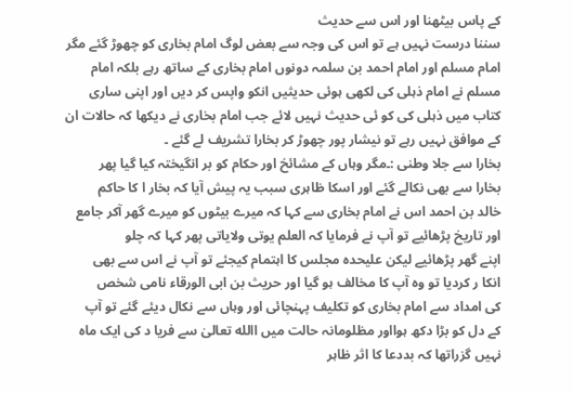کے پاس بیٹھنا اور اس سے حدیث
سننا درست نہیں ہے تو اس کی وجہ سے بعض لوگ امام بخاری کو چھوڑ گئے مگر
امام مسلم اور امام احمد بن سلمہ دونوں امام بخاری کے ساتھ رہے بلکہ امام
مسلم نے امام ذہلی کی لکھی ہوئی حدیثیں انکو واپس کر دیں اور اپنی ساری
کتاب میں ذہلی کی کو ئی حدیث نہیں لائے جب امام بخاری نے دیکھا کہ حالات ان
کے موافق نہیں رہے تو نیشار پور چھوڑ کر بخارا تشریف لے گئے ۔
بخارا سے جلا وطنی :۔مگر وہاں کے مشائخ اور حکام کو بر انگیختہ کیا گیا پھر
بخارا سے بھی نکالے گئے اور اسکا ظاہری سبب یہ پیش آیا کہ بخار ا کا حاکم
خالد بن احمد اس نے امام بخاری سے کہا کہ میرے بیٹوں کو میرے گھر آکر جامع
اور تاریخ پڑھائیے تو آپ نے فرمایا کہ العلم یوتی ولایاتی پھر کہا کہ چلو
اپنے گھر پڑھائیے لیکن علیحدہ مجلس کا اہتمام کیجئے تو آپ نے اس سے بھی
انکا ر کردیا تو وہ آپ کا مخالف ہو گیا اور حریث بن ابی الورقاء نامی شخص
کی امداد سے امام بخاری کو تکلیف پہنچائی اور وہاں سے نکال دیئے گئے تو آپ
کے دل کو بڑا دکھ ہوااور مظلومانہ حالت میں االله تعالیٰ سے فریا د کی ایک ماہ
نہیں گزراتھا کہ بددعا کا اثر ظاہر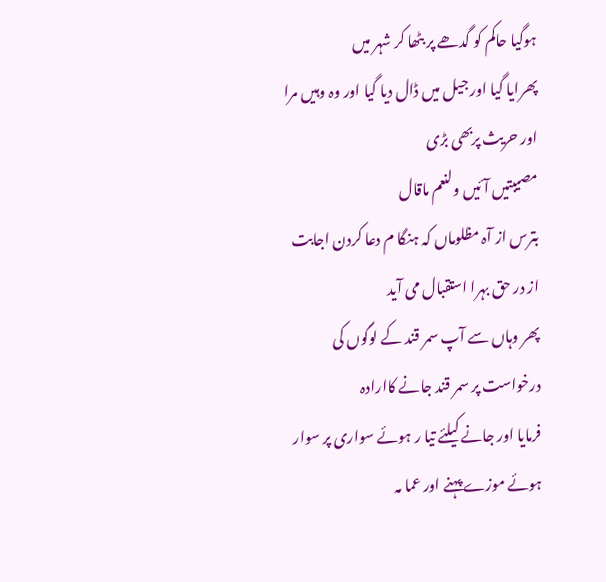ہوگیا حاکم کو گدھے پر بٹھا کر شہر میں
پھرایا گیا اور جیل میں ڈال دیا گیا اور وہ وہیں مرا اور حریث پربھی بڑی
مصیبتیں آئیں ولنعم ماقال
بترس از آہ مظلوماں کہ ہنگا م دعا کردن اجابت از در حق بہرا استقبال می آید
پھر وہاں سے آپ سمر قند کے لوگوں کی درخواست پر سمر قند جانے کاارادہ
فرمایا اور جانے کیلئے تیا ر ہوئے سواری پر سوار ہوئے موزے پہنے اور عما مہ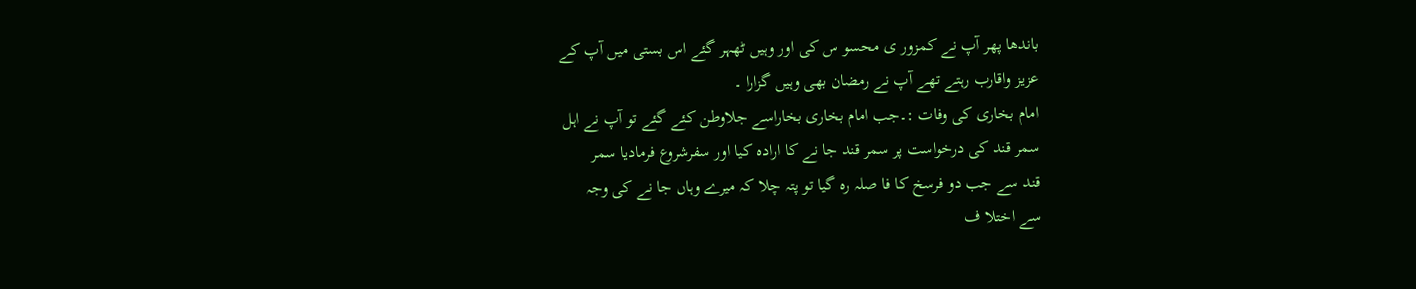باندھا پھر آپ نے کمزور ی محسو س کی اور وہیں ٹھہر گئے اس بستی میں آپ کے
عزیز واقارب رہتے تھے آپ نے رمضان بھی وہیں گزارا ۔
امام بخاری کی وفات :۔جب امام بخاری بخاراسے جلاوطن کئے گئے تو آپ نے اہل
سمر قند کی درخواست پر سمر قند جا نے کا ارادہ کیا اور سفرشروع فرمادیا سمر
قند سے جب دو فرسخ کا فا صلہ رہ گیا تو پتہ چلا کہ میرے وہاں جا نے کی وجہ
سے اختلا ف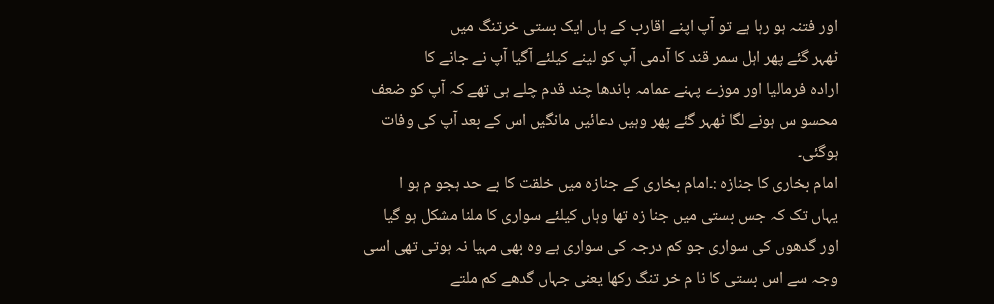اور فتنہ ہو رہا ہے تو آپ اپنے اقارب کے ہاں ایک بستی خرتنگ میں
ٹھہر گئے پھر اہل سمر قند کا آدمی آپ کو لینے کیلئے آگیا آپ نے جانے کا
ارادہ فرمالیا اور موزے پہنے عمامہ باندھا چند قدم چلے ہی تھے کہ آپ کو ضعف
محسو س ہونے لگا ٹھہر گئے پھر وہیں دعائیں مانگیں اس کے بعد آپ کی وفات
ہوگئی۔
امام بخاری کا جنازہ :۔امام بخاری کے جنازہ میں خلقت کا بے حد ہجو م ہو ا
یہاں تک کہ جس بستی میں جنا زہ تھا وہاں کیلئے سواری کا ملنا مشکل ہو گیا
اور گدھوں کی سواری جو کم درجہ کی سواری ہے وہ بھی مہیا نہ ہوتی تھی اسی
وجہ سے اس بستی کا نا م خر تنگ رکھا یعنی جہاں گدھے کم ملتے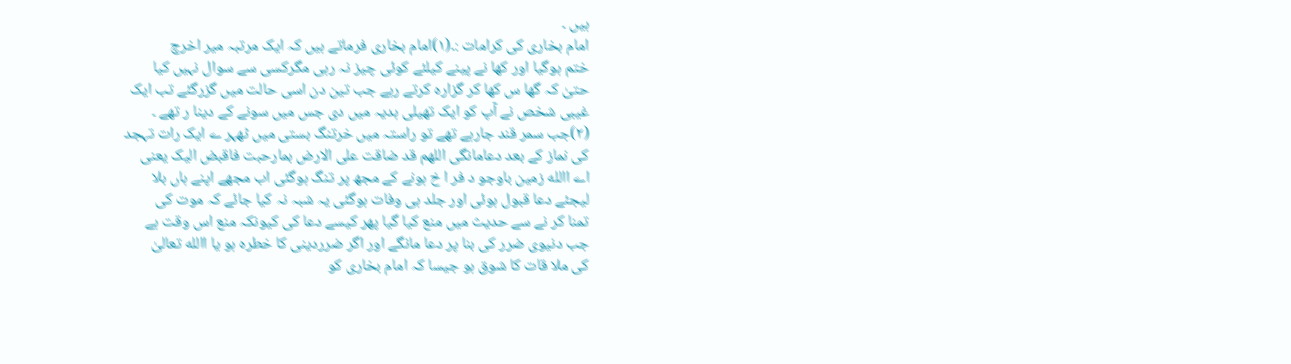ہیں ۔
امام بخاری کی کرامات :۔(۱)امام بخاری فرماتے ہیں کہ ایک مرتبہ میر اخرچ
ختم ہوگیا اور کھا نے پینے کیلئے کوئی چیز نہ رہی مگرکسی سے سوال نہیں کیا
حتیٰ کہ گھا س کھا کر گزارہ کرتے رہے جب تین دن اسی حالت میں گزرگئے تب ایک
غیبی شخص نے آپ کو ایک تھیلی ہدیہ میں دی جس میں سونے کے دینا ر تھے ۔
(۲)جب سمر قند جارہے تھے تو راستہ میں خرتنگ بستی میں ٹھہر ے ایک رات تہجد
کی نماز کے بعد دعامانگی اللھم قد ضاقت علی الارض بمارحبت فاقبض الیک یعنی
اے االله زمین باوجو د فر ا خ ہونے کے مجھ پر تنگ ہوگئی اب مجھے اپنے ہاں بلا
لیجئے دعا قبول ہوئی اور جلد ہی وفات ہوگئی یہ شبہ نہ کیا جائے کہ موت کی
تمنا کر نے سے حدیث میں منع کیا گیا پھر کیسے دعا کی کیونکہ منع اس وقت ہے
جب دنیوی ضرر کی بنا پر دعا مانگے اور اگر ضرردینی کا خطرہ ہو یا االله تعالیٰ
کی ملا قات کا شوق ہو جیسا کہ امام بخاری کو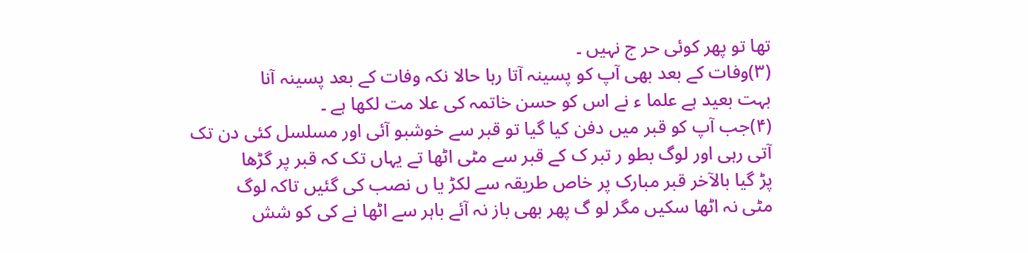تھا تو پھر کوئی حر ج نہیں ۔
(۳)وفات کے بعد بھی آپ کو پسینہ آتا رہا حالا نکہ وفات کے بعد پسینہ آنا
بہت بعید ہے علما ء نے اس کو حسن خاتمہ کی علا مت لکھا ہے ۔
(۴)جب آپ کو قبر میں دفن کیا گیا تو قبر سے خوشبو آئی اور مسلسل کئی دن تک
آتی رہی اور لوگ بطو ر تبر ک کے قبر سے مٹی اٹھا تے یہاں تک کہ قبر پر گڑھا
پڑ گیا بالآخر قبر مبارک پر خاص طریقہ سے لکڑ یا ں نصب کی گئیں تاکہ لوگ
مٹی نہ اٹھا سکیں مگر لو گ پھر بھی باز نہ آئے باہر سے اٹھا نے کی کو شش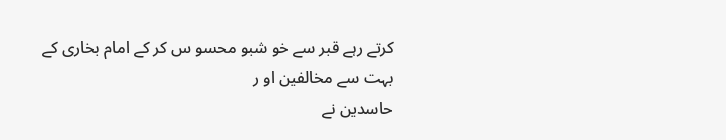کرتے رہے قبر سے خو شبو محسو س کر کے امام بخاری کے بہت سے مخالفین او ر
حاسدین نے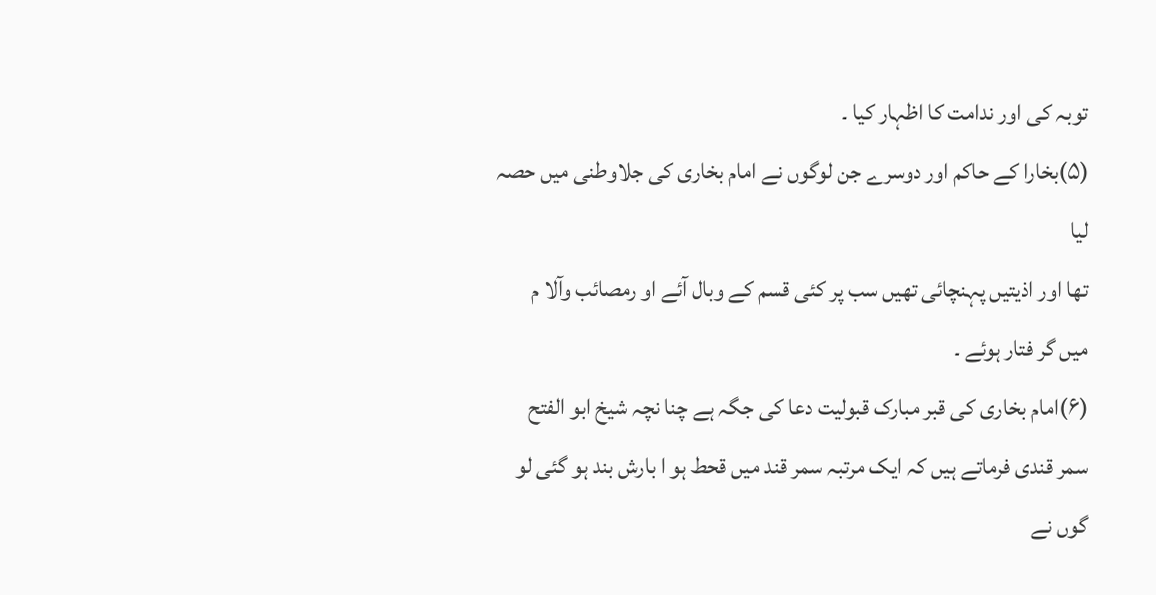توبہ کی اور ندامت کا اظہار کیا ۔
(۵)بخارا کے حاکم اور دوسرے جن لوگوں نے امام بخاری کی جلاوطنی میں حصہ لیا
تھا اور اذیتیں پہنچائی تھیں سب پر کئی قسم کے وبال آئے او رمصائب وآلا م
میں گر فتار ہوئے ۔
(۶)امام بخاری کی قبر مبارک قبولیت دعا کی جگہ ہے چنا نچہ شیخ ابو الفتح
سمر قندی فرماتے ہیں کہ ایک مرتبہ سمر قند میں قحط ہو ا بارش بند ہو گئی لو
گوں نے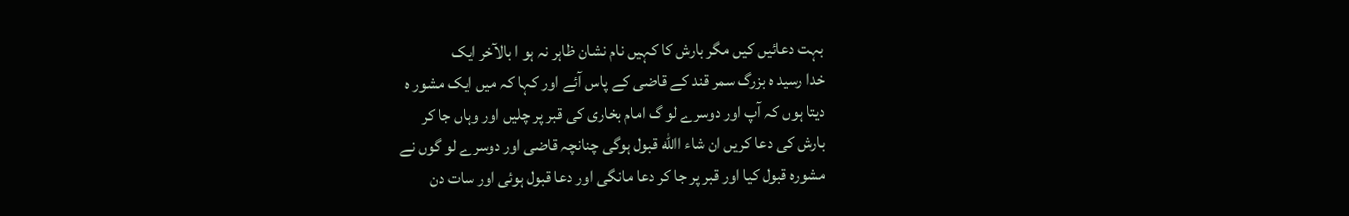بہت دعائیں کیں مگر بارش کا کہیں نام نشان ظاہر نہ ہو ا بالآخر ایک
خدا رسید ہ بزرگ سمر قند کے قاضی کے پاس آئے اور کہا کہ میں ایک مشور ہ
دیتا ہوں کہ آپ اور دوسرے لو گ امام بخاری کی قبر پر چلیں اور وہاں جا کر
بارش کی دعا کریں ان شاء االله قبول ہوگی چنانچہ قاضی اور دوسرے لو گوں نے
مشورہ قبول کیا اور قبر پر جا کر دعا مانگی اور دعا قبول ہوئی اور سات دن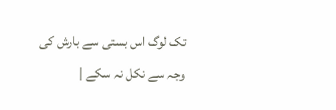تک لوگ اس بستی سے بارش کی وجہ سے نکل نہ سکے |